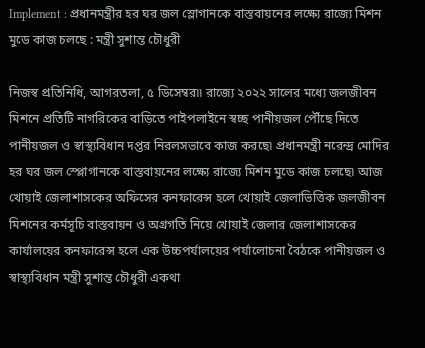Implement : প্রধানমন্ত্রীর হর ঘর জল স্লোগানকে বাস্তবায়নের লক্ষ্যে রাজ্যে মিশন মুডে কাজ চলছে : মন্ত্রী সুশান্ত চৌধুরী

নিজস্ব প্রতিনিধি, আগরতলা, ৫ ডিসেম্বর৷৷ রাজ্যে ২০২২ সালের মধ্যে জলজীবন মিশনে প্রতিটি নাগরিকের বাড়িতে পাইপলাইনে স্বচ্ছ পানীয়জল পৌঁছে দিতে পানীয়জল ও স্বাস্থ্যবিধান দপ্তর নিরলসভাবে কাজ করছে৷ প্রধানমন্ত্রী নরেন্দ্র মোদির হর ঘর জল স্প্লোগানকে বাস্তবায়নের লক্ষ্যে রাজ্যে মিশন মুডে কাজ চলছে৷ আজ খোয়াই জেলাশাসকের অফিসের কনফারেন্স হলে খোয়াই জেলাভিত্তিক জলজীবন মিশনের কর্মসূচি বাস্তবায়ন ও অগ্রগতি নিয়ে খোয়াই জেলার জেলাশাসকের কার্যালয়ের কনফারেন্স হলে এক উচ্চপর্যালয়ের পর্যালোচনা বৈঠকে পানীয়জল ও স্বাস্থ্যবিধান মন্ত্রী সুশান্ত চৌধুরী একথা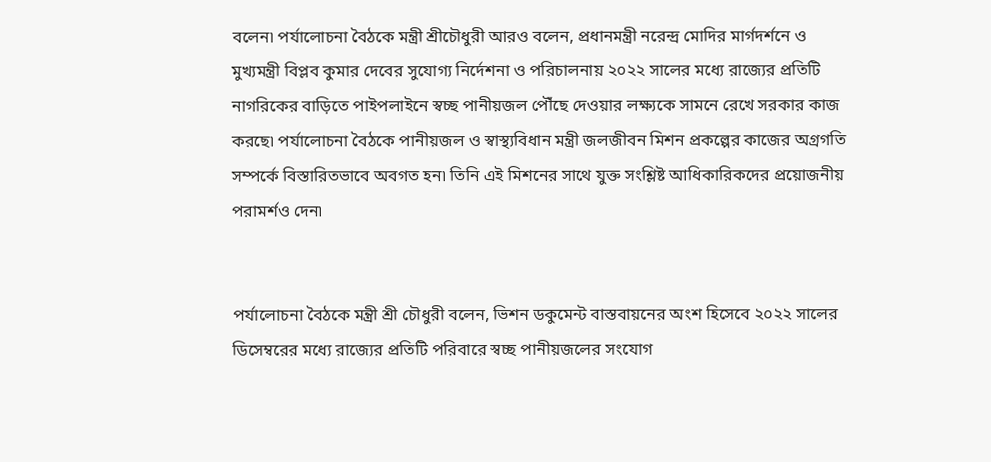বলেন৷ পর্যালোচনা বৈঠকে মন্ত্রী শ্রীচৌধুরী আরও বলেন, প্রধানমন্ত্রী নরেন্দ্র মোদির মার্গদর্শনে ও মুখ্যমন্ত্রী বিপ্লব কুমার দেবের সুযোগ্য নির্দেশনা ও পরিচালনায় ২০২২ সালের মধ্যে রাজ্যের প্রতিটি নাগরিকের বাড়িতে পাইপলাইনে স্বচ্ছ পানীয়জল পৌঁছে দেওয়ার লক্ষ্যকে সামনে রেখে সরকার কাজ করছে৷ পর্যালোচনা বৈঠকে পানীয়জল ও স্বাস্থ্যবিধান মন্ত্রী জলজীবন মিশন প্রকল্পের কাজের অগ্রগতি সম্পর্কে বিস্তারিতভাবে অবগত হন৷ তিনি এই মিশনের সাথে যুক্ত সংশ্লিষ্ট আধিকারিকদের প্রয়োজনীয় পরামর্শও দেন৷


পর্যালোচনা বৈঠকে মন্ত্রী শ্রী চৌধুরী বলেন, ভিশন ডকুমেন্ট বাস্তবায়নের অংশ হিসেবে ২০২২ সালের ডিসেম্বরের মধ্যে রাজ্যের প্রতিটি পরিবারে স্বচ্ছ পানীয়জলের সংযোগ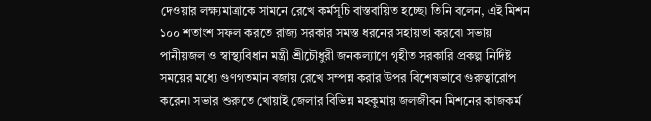দেওয়ার লক্ষ্যমাত্রাকে সামনে রেখে কর্মসূচি বাস্তবায়িত হচ্ছে৷ তিনি বলেন, এই মিশন ১০০ শতাংশ সফল করতে রাজ্য সরকার সমস্ত ধরনের সহায়তা করবে৷ সভায় পানীয়জল ও স্বাস্থ্যবিধান মন্ত্রী শ্রীচৌধুরী জনকল্যাণে গৃহীত সরকারি প্রকল্প নির্দিষ্ট সময়ের মধ্যে গুণগতমান বজায় রেখে সম্পন্ন করার উপর বিশেষভাবে গুরুত্বারোপ করেন৷ সভার শুরুতে খোয়াই জেলার বিভিন্ন মহকুমায় জলজীবন মিশনের কাজকর্ম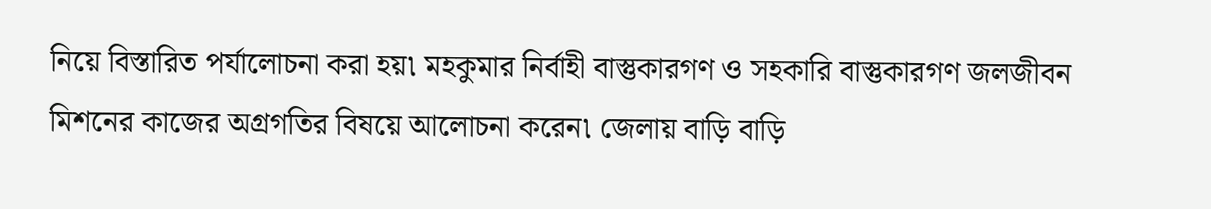নিয়ে বিস্তারিত পর্যালোচনা করা হয়৷ মহকুমার নির্বাহী বাস্তুকারগণ ও সহকারি বাস্তুকারগণ জলজীবন মিশনের কাজের অগ্রগতির বিষয়ে আলোচনা করেন৷ জেলায় বাড়ি বাড়ি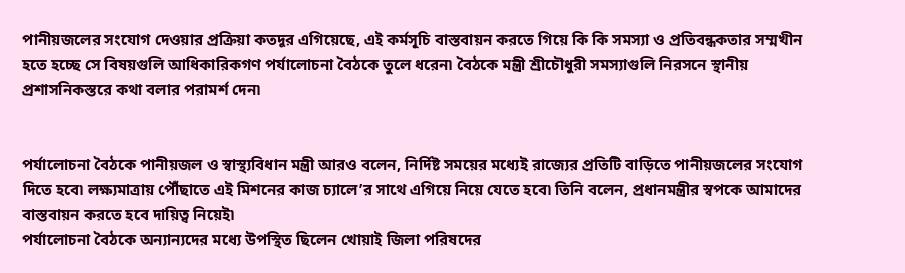পানীয়জলের সংযোগ দেওয়ার প্রক্রিয়া কতদূর এগিয়েছে, এই কর্মসূচি বাস্তবায়ন করতে গিয়ে কি কি সমস্যা ও প্রতিবন্ধকতার সম্মখীন হতে হচ্ছে সে বিষয়গুলি আধিকারিকগণ পর্যালোচনা বৈঠকে তুলে ধরেন৷ বৈঠকে মন্ত্রী শ্রীচৌধুরী সমস্যাগুলি নিরসনে স্থানীয় প্রশাসনিকস্তরে কথা বলার পরামর্শ দেন৷


পর্যালোচনা বৈঠকে পানীয়জল ও স্বাস্থ্যবিধান মন্ত্রী আরও বলেন, নির্দিষ্ট সময়ের মধ্যেই রাজ্যের প্রতিটি বাড়িতে পানীয়জলের সংযোগ দিতে হবে৷ লক্ষ্যমাত্রায় পৌঁছাতে এই মিশনের কাজ চ্যালে’র সাথে এগিয়ে নিয়ে যেতে হবে৷ তিনি বলেন, প্রধানমন্ত্রীর স্বপকে আমাদের বাস্তবায়ন করতে হবে দায়িত্ব নিয়েই৷
পর্যালোচনা বৈঠকে অন্যান্যদের মধ্যে উপস্থিত ছিলেন খোয়াই জিলা পরিষদের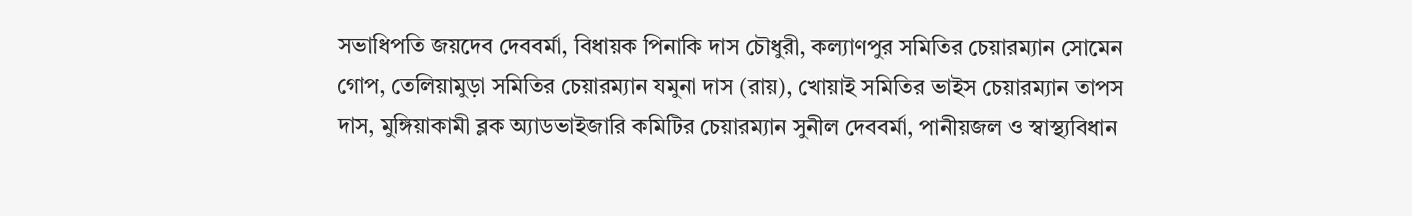সভাধিপতি জয়দেব দেববর্মা, বিধায়ক পিনাকি দাস চৌধুরী, কল্যাণপুর সমিতির চেয়ারম্যান সোমেন গোপ, তেলিয়ামুড়া সমিতির চেয়ারম্যান যমুনা দাস (রায়), খোয়াই সমিতির ভাইস চেয়ারম্যান তাপস দাস, মুঙ্গিয়াকামী ব্লক অ্যাডভাইজারি কমিটির চেয়ারম্যান সুনীল দেববর্মা, পানীয়জল ও স্বাস্থ্যবিধান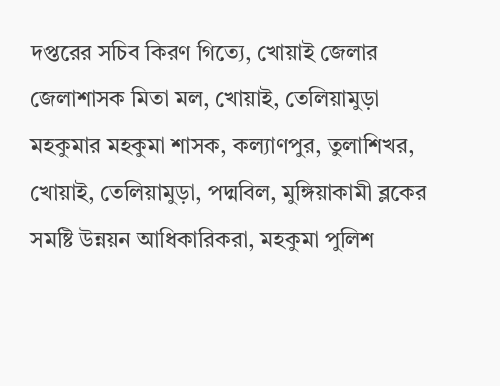দপ্তরের সচিব কিরণ গিত্যে, খোয়াই জেলার জেলাশাসক মিতা মল, খোয়াই, তেলিয়ামুড়া মহকুমার মহকুমা শাসক, কল্যাণপুর, তুলাশিখর, খোয়াই, তেলিয়ামুড়া, পদ্মবিল, মুঙ্গিয়াকামী ব্লকের সমষ্টি উন্নয়ন আধিকারিকরা, মহকুমা পুলিশ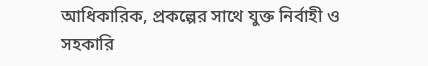আধিকারিক, প্রকল্পের সাথে যুক্ত নির্বাহী ও সহকারি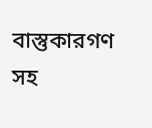বাস্তুকারগণ সহ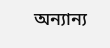অন্যান্য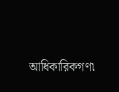আধিকারিকগণ৷